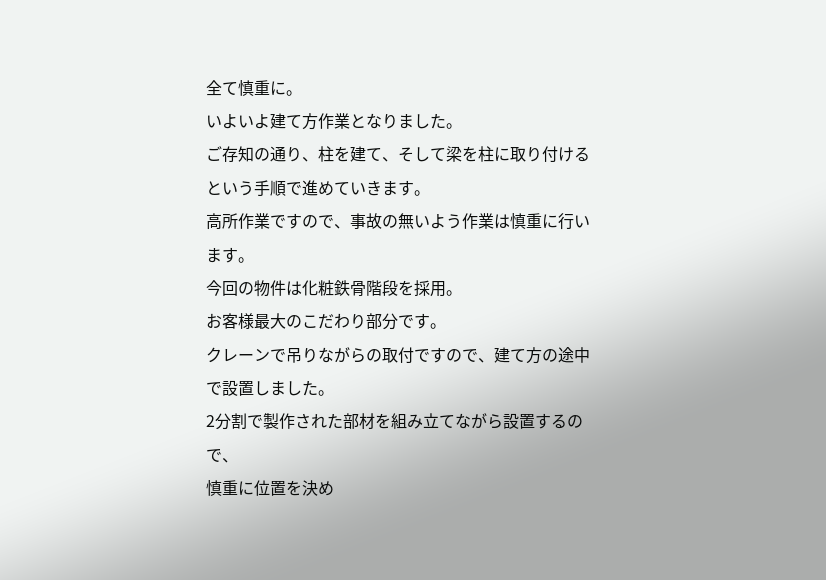全て慎重に。
いよいよ建て方作業となりました。
ご存知の通り、柱を建て、そして梁を柱に取り付けるという手順で進めていきます。
高所作業ですので、事故の無いよう作業は慎重に行います。
今回の物件は化粧鉄骨階段を採用。
お客様最大のこだわり部分です。
クレーンで吊りながらの取付ですので、建て方の途中で設置しました。
2分割で製作された部材を組み立てながら設置するので、
慎重に位置を決め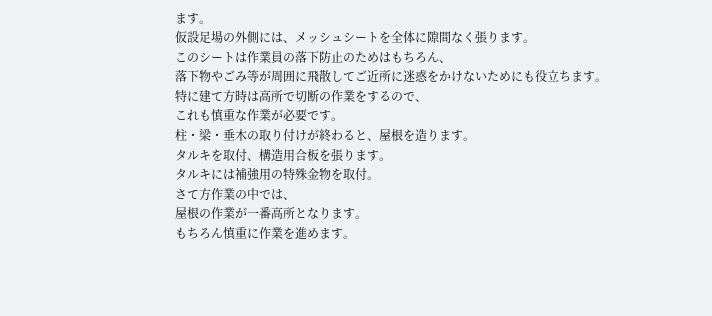ます。
仮設足場の外側には、メッシュシートを全体に隙間なく張ります。
このシートは作業員の落下防止のためはもちろん、
落下物やごみ等が周囲に飛散してご近所に迷惑をかけないためにも役立ちます。
特に建て方時は高所で切断の作業をするので、
これも慎重な作業が必要です。
柱・梁・垂木の取り付けが終わると、屋根を造ります。
タルキを取付、構造用合板を張ります。
タルキには補強用の特殊金物を取付。
さて方作業の中では、
屋根の作業が一番高所となります。
もちろん慎重に作業を進めます。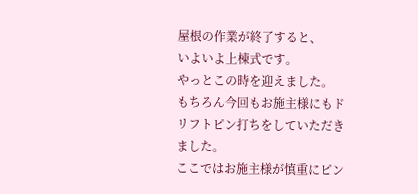屋根の作業が終了すると、
いよいよ上棟式です。
やっとこの時を迎えました。
もちろん今回もお施主様にもドリフトピン打ちをしていただきました。
ここではお施主様が慎重にピン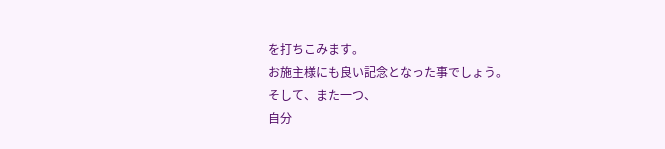を打ちこみます。
お施主様にも良い記念となった事でしょう。
そして、また一つ、
自分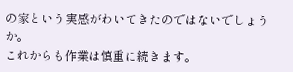の家という実感がわいてきたのではないでしょうか。
これからも作業は慎重に続きます。